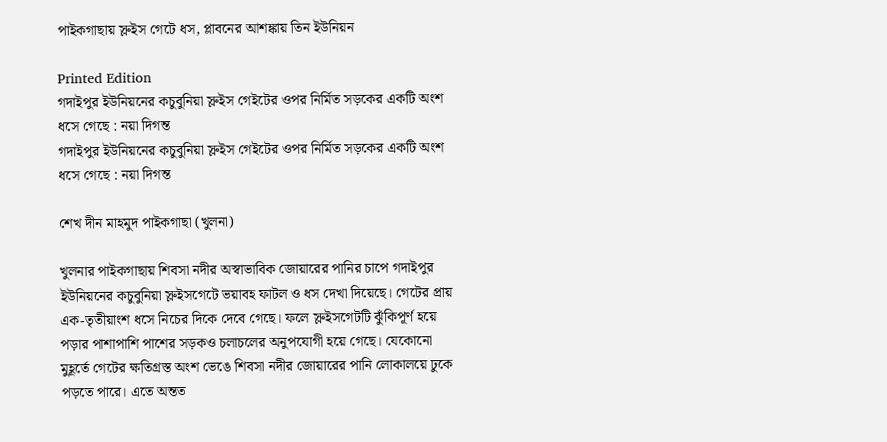পাইকগাছায় স্লুইস গেটে ধস, প্লাবনের আশঙ্কায় তিন ইউনিয়ন

Printed Edition
গদাইপুর ইউনিয়নের কচুবুনিয়া স্লুইস গেইটের ওপর নির্মিত সড়কের একটি অংশ ধসে গেছে : নয়া দিগন্ত
গদাইপুর ইউনিয়নের কচুবুনিয়া স্লুইস গেইটের ওপর নির্মিত সড়কের একটি অংশ ধসে গেছে : নয়া দিগন্ত

শেখ দীন মাহমুদ পাইকগাছা (খুলনা)

খুলনার পাইকগাছায় শিবসা নদীর অস্বাভাবিক জোয়ারের পানির চাপে গদাইপুর ইউনিয়নের কচুবুনিয়া স্লুইসগেটে ভয়াবহ ফাটল ও ধস দেখা দিয়েছে। গেটের প্রায় এক-তৃতীয়াংশ ধসে নিচের দিকে দেবে গেছে। ফলে স্লুইসগেটটি ঝুঁকিপূর্ণ হয়ে পড়ার পাশাপাশি পাশের সড়কও চলাচলের অনুপযোগী হয়ে গেছে। যেকোনো মুহূর্তে গেটের ক্ষতিগ্রস্ত অংশ ভেঙে শিবসা নদীর জোয়ারের পানি লোকালয়ে ঢুকে পড়তে পারে। এতে অন্তত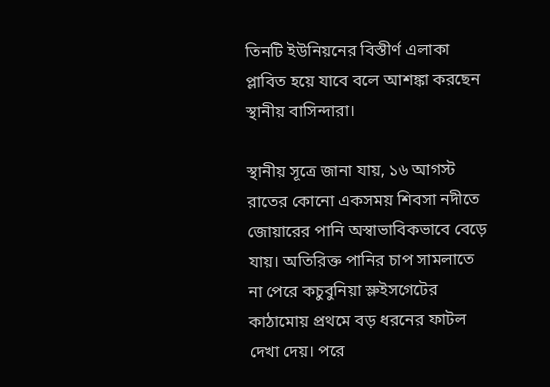তিনটি ইউনিয়নের বিস্তীর্ণ এলাকা প্লাবিত হয়ে যাবে বলে আশঙ্কা করছেন স্থানীয় বাসিন্দারা।

স্থানীয় সূত্রে জানা যায়, ১৬ আগস্ট রাতের কোনো একসময় শিবসা নদীতে জোয়ারের পানি অস্বাভাবিকভাবে বেড়ে যায়। অতিরিক্ত পানির চাপ সামলাতে না পেরে কচুবুনিয়া স্লুইসগেটের কাঠামোয় প্রথমে বড় ধরনের ফাটল দেখা দেয়। পরে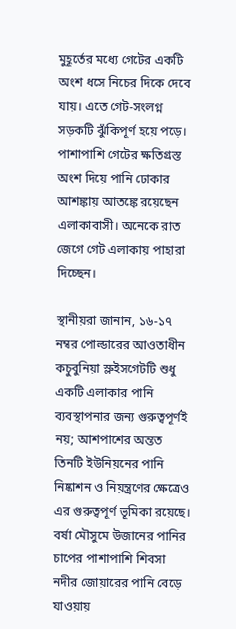মুহূর্তের মধ্যে গেটের একটি অংশ ধসে নিচের দিকে দেবে যায়। এতে গেট-সংলগ্ন সড়কটি ঝুঁকিপূর্ণ হয়ে পড়ে। পাশাপাশি গেটের ক্ষতিগ্রস্ত অংশ দিয়ে পানি ঢোকার আশঙ্কায় আতঙ্কে রয়েছেন এলাকাবাসী। অনেকে রাত জেগে গেট এলাকায় পাহারা দিচ্ছেন।

স্থানীয়রা জানান, ১৬-১৭ নম্বর পোল্ডারের আওতাধীন কচুবুনিয়া স্লুইসগেটটি শুধু একটি এলাকার পানি ব্যবস্থাপনার জন্য গুরুত্বপূর্ণই নয়; আশপাশের অন্তত তিনটি ইউনিয়নের পানি নিষ্কাশন ও নিয়ন্ত্রণের ক্ষেত্রেও এর গুরুত্বপূর্ণ ভূমিকা রয়েছে। বর্ষা মৌসুমে উজানের পানির চাপের পাশাপাশি শিবসা নদীর জোয়ারের পানি বেড়ে যাওয়ায়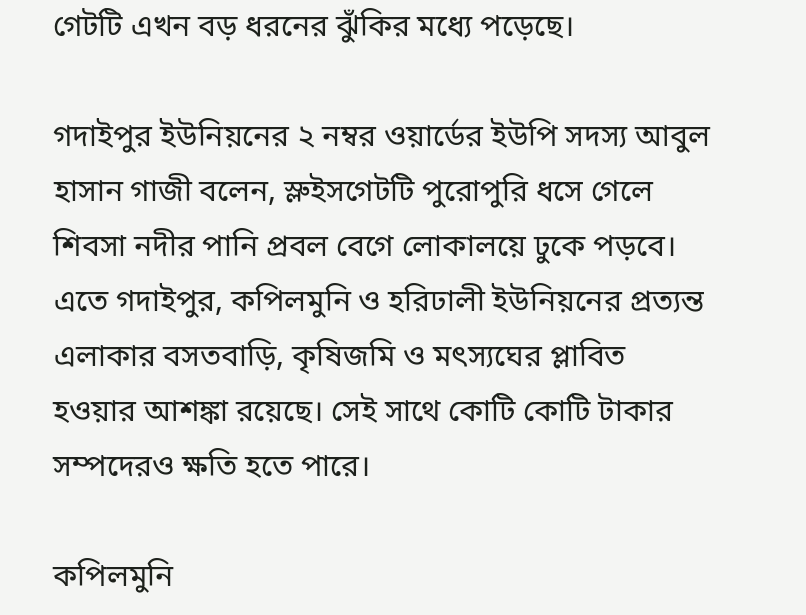গেটটি এখন বড় ধরনের ঝুঁকির মধ্যে পড়েছে।

গদাইপুর ইউনিয়নের ২ নম্বর ওয়ার্ডের ইউপি সদস্য আবুল হাসান গাজী বলেন, স্লুইসগেটটি পুরোপুরি ধসে গেলে শিবসা নদীর পানি প্রবল বেগে লোকালয়ে ঢুকে পড়বে। এতে গদাইপুর, কপিলমুনি ও হরিঢালী ইউনিয়নের প্রত্যন্ত এলাকার বসতবাড়ি, কৃষিজমি ও মৎস্যঘের প্লাবিত হওয়ার আশঙ্কা রয়েছে। সেই সাথে কোটি কোটি টাকার সম্পদেরও ক্ষতি হতে পারে।

কপিলমুনি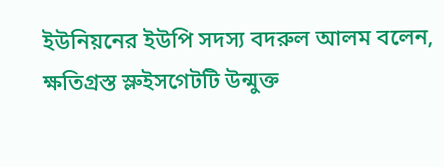ইউনিয়নের ইউপি সদস্য বদরুল আলম বলেন, ক্ষতিগ্রস্ত স্লুইসগেটটি উন্মুক্ত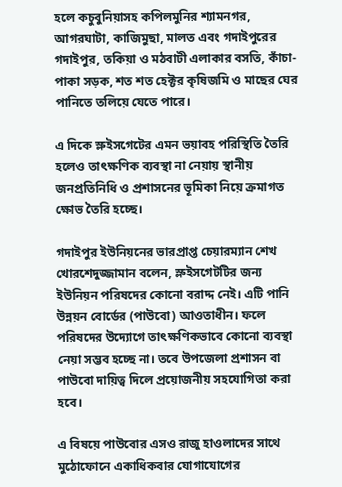হলে কচুবুনিয়াসহ কপিলমুনির শ্যামনগর, আগরঘাটা, কাজিমুছা, মালত এবং গদাইপুরের গদাইপুর, তকিয়া ও মঠবাটী এলাকার বসতি, কাঁচা-পাকা সড়ক, শত শত হেক্টর কৃষিজমি ও মাছের ঘের পানিতে তলিয়ে যেতে পারে।

এ দিকে স্লুইসগেটের এমন ভয়াবহ পরিস্থিতি তৈরি হলেও তাৎক্ষণিক ব্যবস্থা না নেয়ায় স্থানীয় জনপ্রতিনিধি ও প্রশাসনের ভূমিকা নিয়ে ক্রমাগত ক্ষোভ তৈরি হচ্ছে।

গদাইপুর ইউনিয়নের ভারপ্রাপ্ত চেয়ারম্যান শেখ খোরশেদুজ্জামান বলেন, স্লুইসগেটটির জন্য ইউনিয়ন পরিষদের কোনো বরাদ্দ নেই। এটি পানি উন্নয়ন বোর্ডের (পাউবো) আওতাধীন। ফলে পরিষদের উদ্যোগে তাৎক্ষণিকভাবে কোনো ব্যবস্থা নেয়া সম্ভব হচ্ছে না। তবে উপজেলা প্রশাসন বা পাউবো দায়িত্ব দিলে প্রয়োজনীয় সহযোগিতা করা হবে।

এ বিষয়ে পাউবোর এসও রাজু হাওলাদের সাথে মুঠোফোনে একাধিকবার যোগাযোগের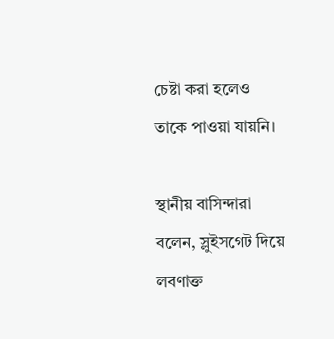চেষ্টা করা হলেও তাকে পাওয়া যায়নি।

স্থানীয় বাসিন্দারা বলেন, স্লুইসগেট দিয়ে লবণাক্ত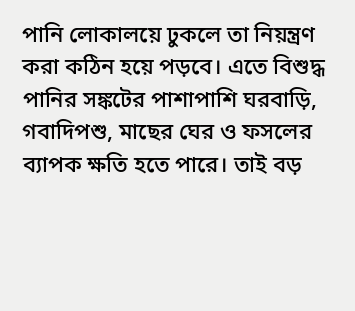পানি লোকালয়ে ঢুকলে তা নিয়ন্ত্রণ করা কঠিন হয়ে পড়বে। এতে বিশুদ্ধ পানির সঙ্কটের পাশাপাশি ঘরবাড়ি, গবাদিপশু, মাছের ঘের ও ফসলের ব্যাপক ক্ষতি হতে পারে। তাই বড়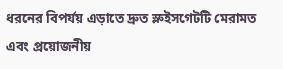ধরনের বিপর্যয় এড়াতে দ্রুত স্লুইসগেটটি মেরামত এবং প্রয়োজনীয়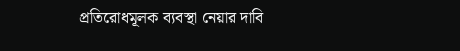প্রতিরোধমূলক ব্যবস্থা নেয়ার দাবি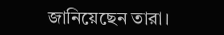জানিয়েছেন তারা।